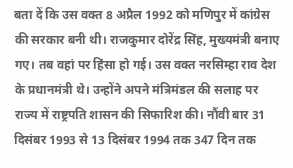बता दें कि उस वक्त 8 अप्रैल 1992 को मणिपुर में कांग्रेस की सरकार बनी थी। राजकुमार दोरेंद्र सिंह, मुख्यमंत्री बनाए गए। तब वहां पर हिंसा हो गई। उस वक्त नरसिम्हा राव देश के प्रधानमंत्री थे। उन्होंने अपने मंत्रिमंडल की सलाह पर राज्य में राष्ट्रपति शासन की सिफारिश की। नौंवी बार 31 दिसंबर 1993 से 13 दिसंबर 1994 तक 347 दिन तक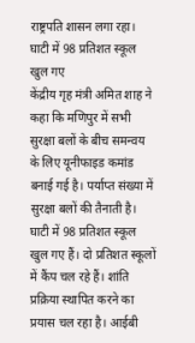राष्ट्रपति शासन लगा रहा।
घाटी में 98 प्रतिशत स्कूल खुल गए
केंद्रीय गृह मंत्री अमित शाह ने कहा कि मणिपुर में सभी सुरक्षा बलों के बीच समन्वय के लिए यूनीफाइड कमांड बनाई गई है। पर्याप्त संख्या में सुरक्षा बलों की तैनाती है। घाटी में 98 प्रतिशत स्कूल खुल गए हैं। दो प्रतिशत स्कूलों में कैंप चल रहे हैं। शांति प्रक्रिया स्थापित करने का प्रयास चल रहा है। आईबी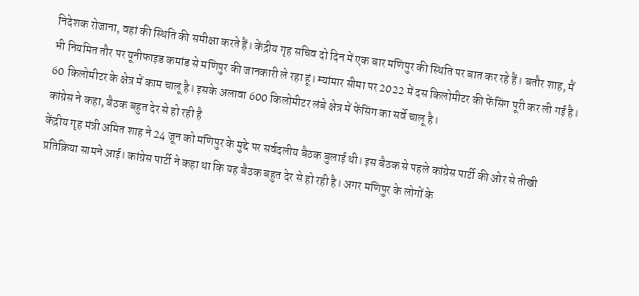निदेशक रोजाना, वहां की स्थिति की समीक्षा करते हैं। केंद्रीय गृह सचिव दो दिन में एक बार मणिपुर की स्थिति पर बात कर रहे हैं। बतौर शाह, मैं भी नियमित तौर पर यूनीफाइड कमांड से मणिपुर की जानकारी ले रहा हूं। म्यांमार सीमा पर 2022 में दस किलोमीटर की फेंसिंग पूरी कर ली गई है। 60 किलोमीटर के क्षेत्र में काम चालू है। इसके अलावा 600 किलोमीटर लंबे क्षेत्र में फेंसिंग का सर्वे चालू है।
कांग्रेस ने कहा, बैठक बहुत देर से हो रही है
केंद्रीय गृह मंत्री अमित शाह ने 24 जून को मणिपुर के मुद्दे पर सर्वदलीय बैठक बुलाई थी। इस बैठक से पहले कांग्रेस पार्टी की ओर से तीखी प्रतिक्रिया सामने आई। कांग्रेस पार्टी ने कहा था कि यह बैठक बहुत देर से हो रही है। अगर मणिपुर के लोगों के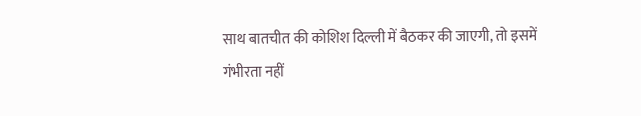साथ बातचीत की कोशिश दिल्ली में बैठकर की जाएगी, तो इसमें गंभीरता नहीं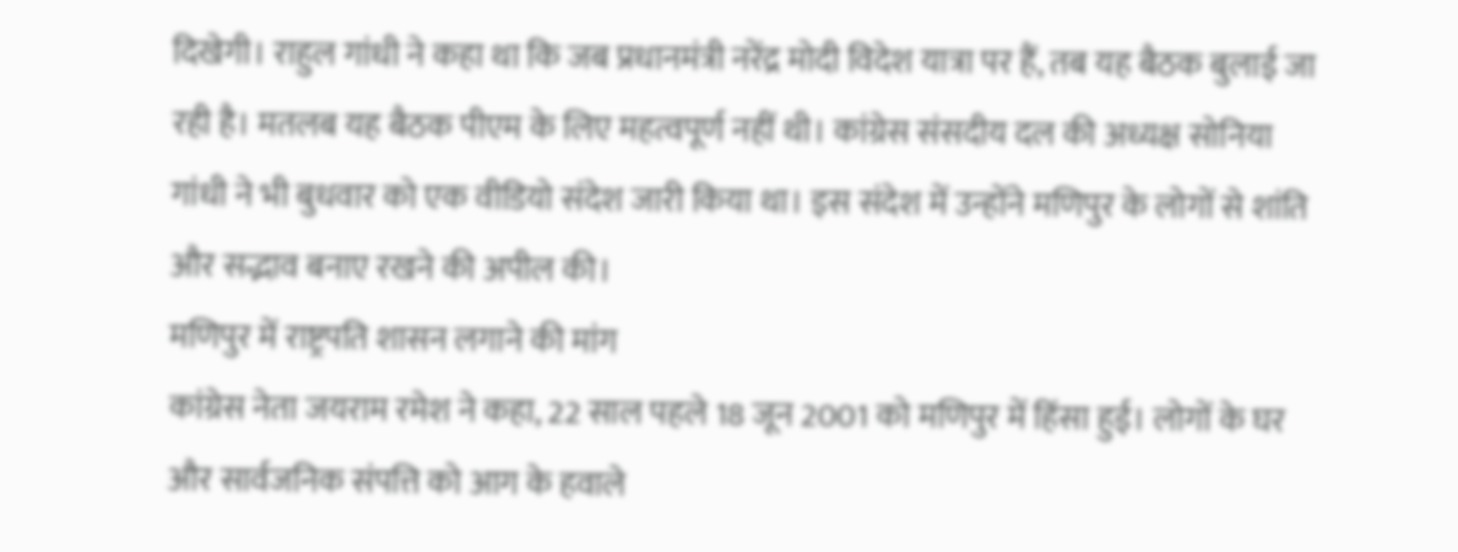दिखेगी। राहुल गांधी ने कहा था कि जब प्रधानमंत्री नरेंद्र मोदी विदेश यात्रा पर हैं, तब यह बैठक बुलाई जा रही है। मतलब यह बैठक पीएम के लिए महत्वपूर्ण नहीं थी। कांग्रेस संसदीय दल की अध्यक्ष सोनिया गांधी ने भी बुधवार को एक वीडियो संदेश जारी किया था। इस संदेश में उन्होंने मणिपुर के लोगों से शांति और सद्भाव बनाए रखने की अपील की।
मणिपुर में राष्ट्रपति शासन लगाने की मांग
कांग्रेस नेता जयराम रमेश ने कहा, 22 साल पहले 18 जून 2001 को मणिपुर में हिंसा हुई। लोगों के घर और सार्वजनिक संपत्ति को आग के हवाले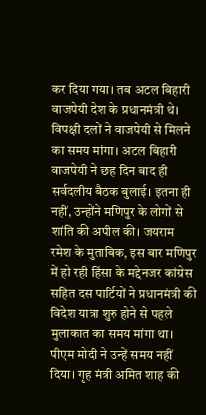कर दिया गया। तब अटल बिहारी वाजपेयी देश के प्रधानमंत्री थे। विपक्षी दलों ने वाजपेयी से मिलने का समय मांगा। अटल बिहारी वाजपेयी ने छह दिन बाद ही सर्वदलीय बैठक बुलाई। इतना ही नहीं, उन्होंने मणिपुर के लोगों से शांति की अपील की। जयराम रमेश के मुताबिक, इस बार मणिपुर में हो रही हिंसा के मद्देनजर कांग्रेस सहित दस पार्टियों ने प्रधानमंत्री की विदेश यात्रा शुरु होने से पहले मुलाकात का समय मांगा था। पीएम मोदी ने उन्हें समय नहीं दिया। गृह मंत्री अमित शाह की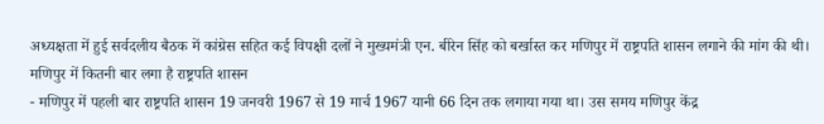अध्यक्षता में हुई सर्वदलीय बैठक में कांग्रेस सहित कई विपक्षी दलों ने मुख्यमंत्री एन. बीरेन सिंह को बर्खास्त कर मणिपुर में राष्ट्रपति शासन लगाने की मांग की थी।
मणिपुर में कितनी बार लगा है राष्ट्रपति शासन
- मणिपुर में पहली बार राष्ट्रपति शासन 19 जनवरी 1967 से 19 मार्च 1967 यानी 66 दिन तक लगाया गया था। उस समय मणिपुर केंद्र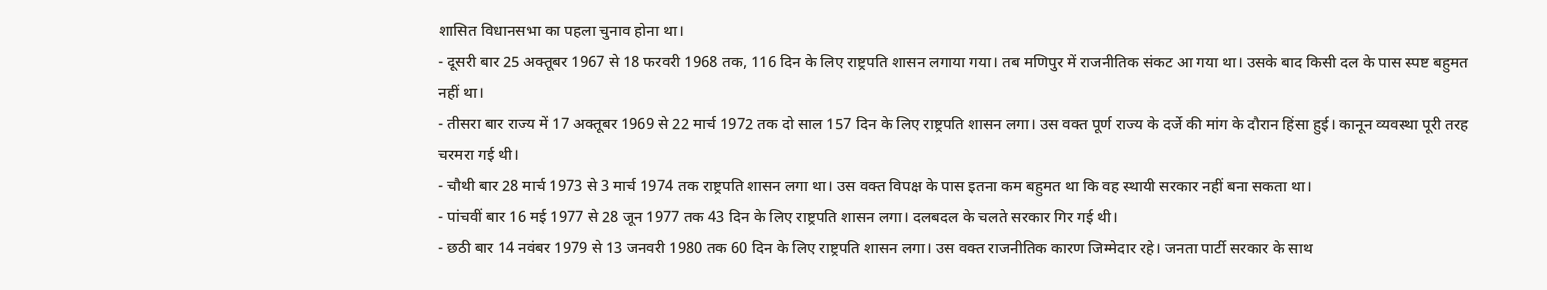शासित विधानसभा का पहला चुनाव होना था।
- दूसरी बार 25 अक्तूबर 1967 से 18 फरवरी 1968 तक, 116 दिन के लिए राष्ट्रपति शासन लगाया गया। तब मणिपुर में राजनीतिक संकट आ गया था। उसके बाद किसी दल के पास स्पष्ट बहुमत नहीं था।
- तीसरा बार राज्य में 17 अक्तूबर 1969 से 22 मार्च 1972 तक दो साल 157 दिन के लिए राष्ट्रपति शासन लगा। उस वक्त पूर्ण राज्य के दर्जे की मांग के दौरान हिंसा हुई। कानून व्यवस्था पूरी तरह चरमरा गई थी।
- चौथी बार 28 मार्च 1973 से 3 मार्च 1974 तक राष्ट्रपति शासन लगा था। उस वक्त विपक्ष के पास इतना कम बहुमत था कि वह स्थायी सरकार नहीं बना सकता था।
- पांचवीं बार 16 मई 1977 से 28 जून 1977 तक 43 दिन के लिए राष्ट्रपति शासन लगा। दलबदल के चलते सरकार गिर गई थी।
- छठी बार 14 नवंबर 1979 से 13 जनवरी 1980 तक 60 दिन के लिए राष्ट्रपति शासन लगा। उस वक्त राजनीतिक कारण जिम्मेदार रहे। जनता पार्टी सरकार के साथ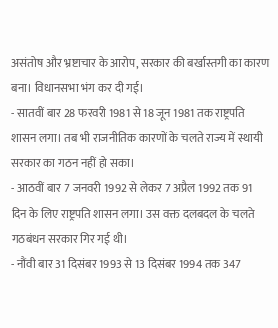असंतोष और भ्रष्टाचार के आरोप, सरकार की बर्खास्तगी का कारण बना। विधानसभा भंग कर दी गई।
- सातवीं बार 28 फरवरी 1981 से 18 जून 1981 तक राष्ट्रपति शासन लगा। तब भी राजनीतिक कारणों के चलते राज्य में स्थायी सरकार का गठन नहीं हो सका।
- आठवीं बार 7 जनवरी 1992 से लेकर 7 अप्रैल 1992 तक 91 दिन के लिए राष्ट्रपति शासन लगा। उस वक्त दलबदल के चलते गठबंधन सरकार गिर गई थी।
- नौंवी बार 31 दिसंबर 1993 से 13 दिसंबर 1994 तक 347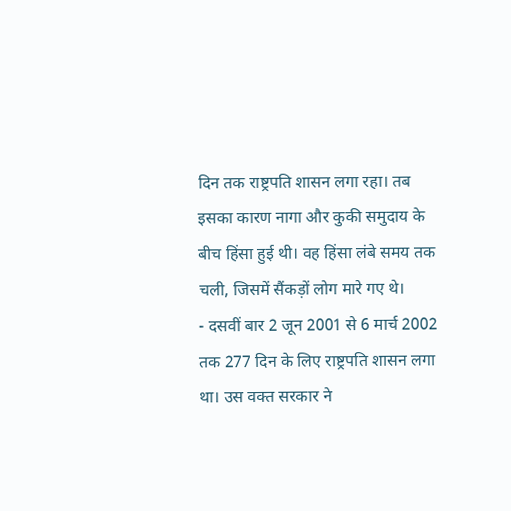दिन तक राष्ट्रपति शासन लगा रहा। तब इसका कारण नागा और कुकी समुदाय के बीच हिंसा हुई थी। वह हिंसा लंबे समय तक चली, जिसमें सैंकड़ों लोग मारे गए थे।
- दसवीं बार 2 जून 2001 से 6 मार्च 2002 तक 277 दिन के लिए राष्ट्रपति शासन लगा था। उस वक्त सरकार ने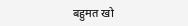बहुमत खो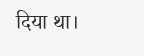दिया था।